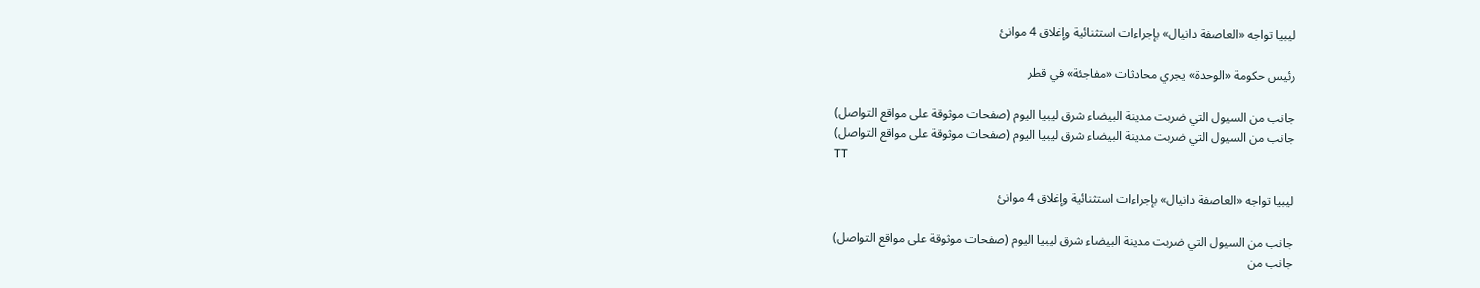ليبيا تواجه «العاصفة دانيال» بإجراءات استثنائية وإغلاق 4 موانئ

رئيس حكومة «الوحدة» يجري محادثات «مفاجئة» في قطر

جانب من السيول التي ضربت مدينة البيضاء شرق ليبيا اليوم (صفحات موثوقة على مواقع التواصل)
جانب من السيول التي ضربت مدينة البيضاء شرق ليبيا اليوم (صفحات موثوقة على مواقع التواصل)
TT

ليبيا تواجه «العاصفة دانيال» بإجراءات استثنائية وإغلاق 4 موانئ

جانب من السيول التي ضربت مدينة البيضاء شرق ليبيا اليوم (صفحات موثوقة على مواقع التواصل)
جانب من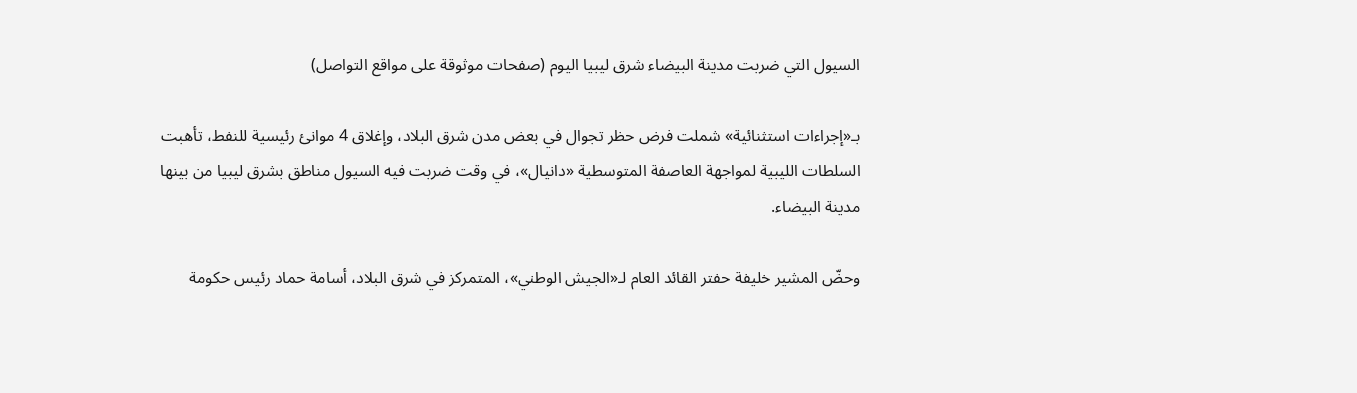السيول التي ضربت مدينة البيضاء شرق ليبيا اليوم (صفحات موثوقة على مواقع التواصل)

بـ«إجراءات استثنائية» شملت فرض حظر تجوال في بعض مدن شرق البلاد، وإغلاق 4 موانئ رئيسية للنفط، تأهبت السلطات الليبية لمواجهة العاصفة المتوسطية «دانيال»، في وقت ضربت فيه السيول مناطق بشرق ليبيا من بينها مدينة البيضاء.

وحضّ المشير خليفة حفتر القائد العام لـ«الجيش الوطني»، المتمركز في شرق البلاد، أسامة حماد رئيس حكومة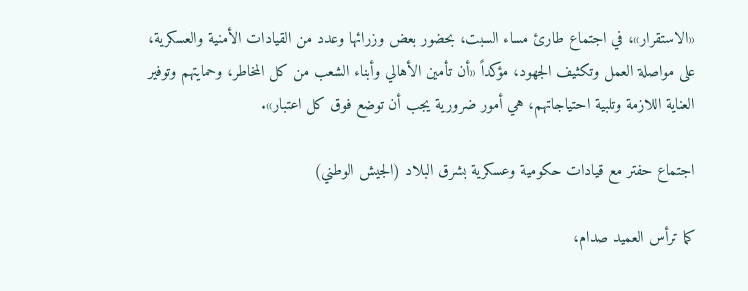«الاستقرار»، في اجتماع طارئ مساء السبت، بحضور بعض وزرائها وعدد من القيادات الأمنية والعسكرية، على مواصلة العمل وتكثيف الجهود، مؤكداً «أن تأمين الأهالي وأبناء الشعب من كل المخاطر، وحمايتهم وتوفير العناية اللازمة وتلبية احتياجاتهم، هي أمور ضرورية يجب أن توضع فوق كل اعتبار».

اجتماع حفتر مع قيادات حكومية وعسكرية بشرق البلاد (الجيش الوطني)

كما ترأس العميد صدام،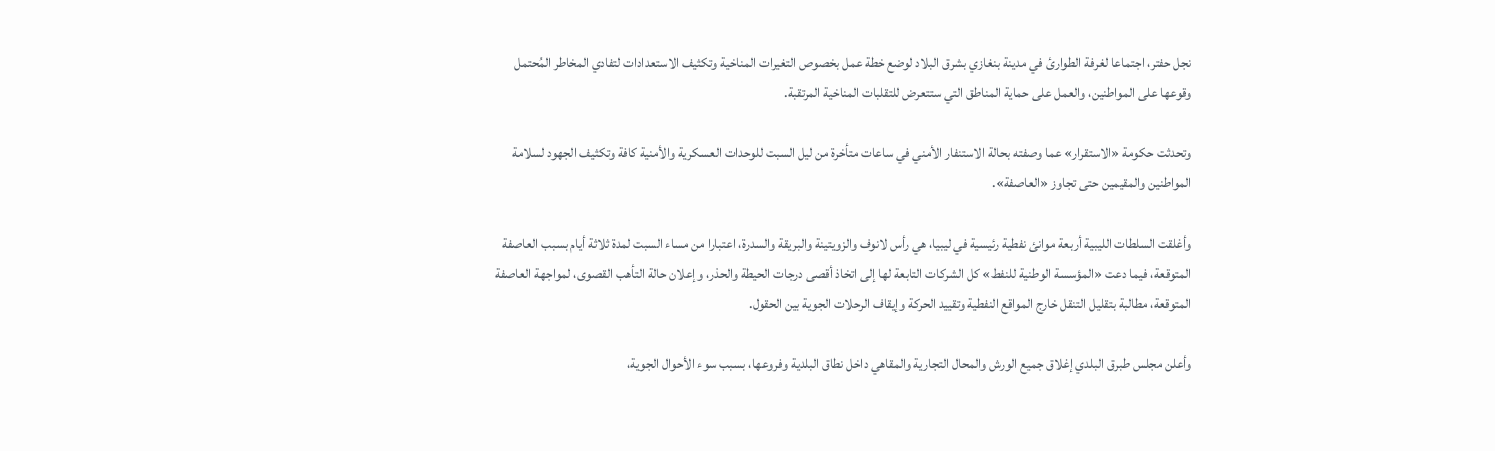نجل حفتر، اجتماعا لغرفة الطوارئ في مدينة بنغازي بشرق البلاد لوضع خطة عمل بخصوص التغيرات المناخية وتكثيف الاستعدادات لتفادي المخاطر المُحتمل وقوعها على المواطنين، والعمل على حماية المناطق التي ستتعرض للتقلبات المناخية المرتقبة.

وتحدثت حكومة «الاستقرار» عما وصفته بحالة الاستنفار الأمني في ساعات متأخرة من ليل السبت للوحدات العسكرية والأمنية كافة وتكثيف الجهود لسلامة المواطنين والمقيمين حتى تجاوز «العاصفة».

وأغلقت السلطات الليبية أربعة موانئ نفطية رئيسية في ليبيا، هي رأس لانوف والزويتينة والبريقة والسدرة، اعتبارا من مساء السبت لمدة ثلاثة أيام بسبب العاصفة المتوقعة، فيما دعت «المؤسسة الوطنية للنفط» كل الشركات التابعة لها إلى اتخاذ أقصى درجات الحيطة والحذر، وإعلان حالة التأهب القصوى، لمواجهة العاصفة المتوقعة، مطالبة بتقليل التنقل خارج المواقع النفطية وتقييد الحركة وإيقاف الرحلات الجوية بين الحقول.

وأعلن مجلس طبرق البلدي إغلاق جميع الورش والمحال التجارية والمقاهي داخل نطاق البلدية وفروعها، بسبب سوء الأحوال الجوية،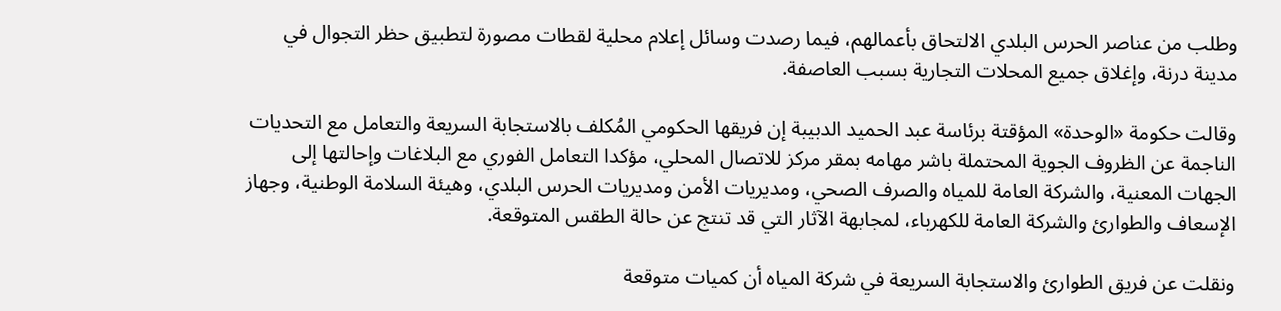وطلب من عناصر الحرس البلدي الالتحاق بأعمالهم، فيما رصدت وسائل إعلام محلية لقطات مصورة لتطبيق حظر التجوال في مدينة درنة، وإغلاق جميع المحلات التجارية بسبب العاصفة.

وقالت حكومة «الوحدة» المؤقتة برئاسة عبد الحميد الدبيبة إن فريقها الحكومي المُكلف بالاستجابة السريعة والتعامل مع التحديات الناجمة عن الظروف الجوية المحتملة باشر مهامه بمقر مركز للاتصال المحلي، مؤكدا التعامل الفوري مع البلاغات وإحالتها إلى الجهات المعنية، والشركة العامة للمياه والصرف الصحي، ومديريات الأمن ومديريات الحرس البلدي، وهيئة السلامة الوطنية، وجهاز الإسعاف والطوارئ والشركة العامة للكهرباء، لمجابهة الآثار التي قد تنتج عن حالة الطقس المتوقعة.

ونقلت عن فريق الطوارئ والاستجابة السريعة في شركة المياه أن كميات متوقعة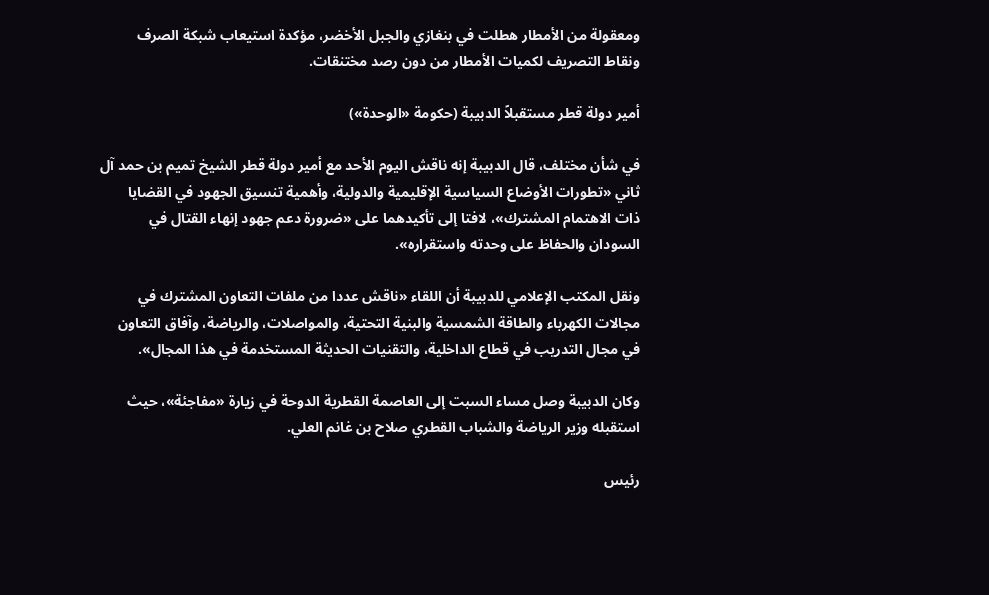ومعقولة من الأمطار هطلت في بنغازي والجبل الأخضر، مؤكدة استيعاب شبكة الصرف ونقاط التصريف لكميات الأمطار من دون رصد مختنقات.

أمير دولة قطر مستقبلاً الدبيبة (حكومة «الوحدة»)

في شأن مختلف، قال الدبيبة إنه ناقش اليوم الأحد مع أمير دولة قطر الشيخ تميم بن حمد آل ثاني «تطورات الأوضاع السياسية الإقليمية والدولية، وأهمية تنسيق الجهود في القضايا ذات الاهتمام المشترك»، لافتا إلى تأكيدهما على «ضرورة دعم جهود إنهاء القتال في السودان والحفاظ على وحدته واستقراره».

ونقل المكتب الإعلامي للدبيبة أن اللقاء «ناقش عددا من ملفات التعاون المشترك في مجالات الكهرباء والطاقة الشمسية والبنية التحتية، والمواصلات، والرياضة، وآفاق التعاون في مجال التدريب في قطاع الداخلية، والتقنيات الحديثة المستخدمة في هذا المجال».

وكان الدبيبة وصل مساء السبت إلى العاصمة القطرية الدوحة في زيارة «مفاجئة»، حيث استقبله وزير الرياضة والشباب القطري صلاح بن غانم العلي.

رئيس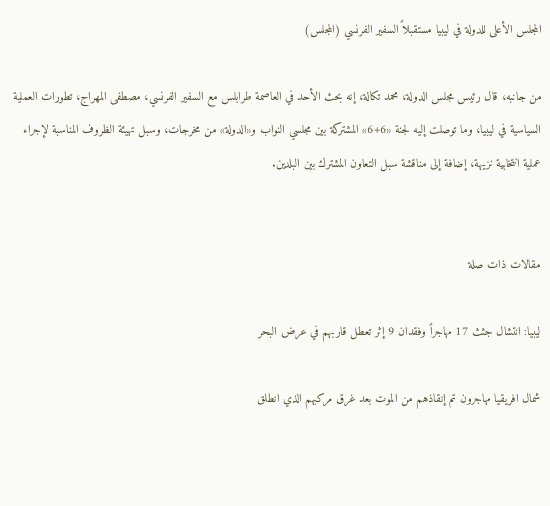المجلس الأعلى للدولة في ليبيا مستقبلاً السفير الفرنسي (المجلس)

من جانبه، قال رئيس مجلس الدولة، محمد تكالة، إنه بحث الأحد في العاصمة طرابلس مع السفير الفرنسي، مصطفى المهراج، تطورات العملية السياسية في ليبيا، وما توصلت إليه لجنة «6+6» المشتركة بين مجلسي النواب و«الدولة» من مخرجات، وسبل تهيئة الظروف المناسبة لإجراء عملية انتخابية نزيهة، إضافة إلى مناقشة سبل التعاون المشترك بين البلدين.


مقالات ذات صلة

ليبيا: انتشال جثث 17 مهاجراً وفقدان 9 إثر تعطل قاربهم في عرض البحر

شمال افريقيا مهاجرون تم إنقاذهم من الموت بعد غرق مركبهم الذي انطلق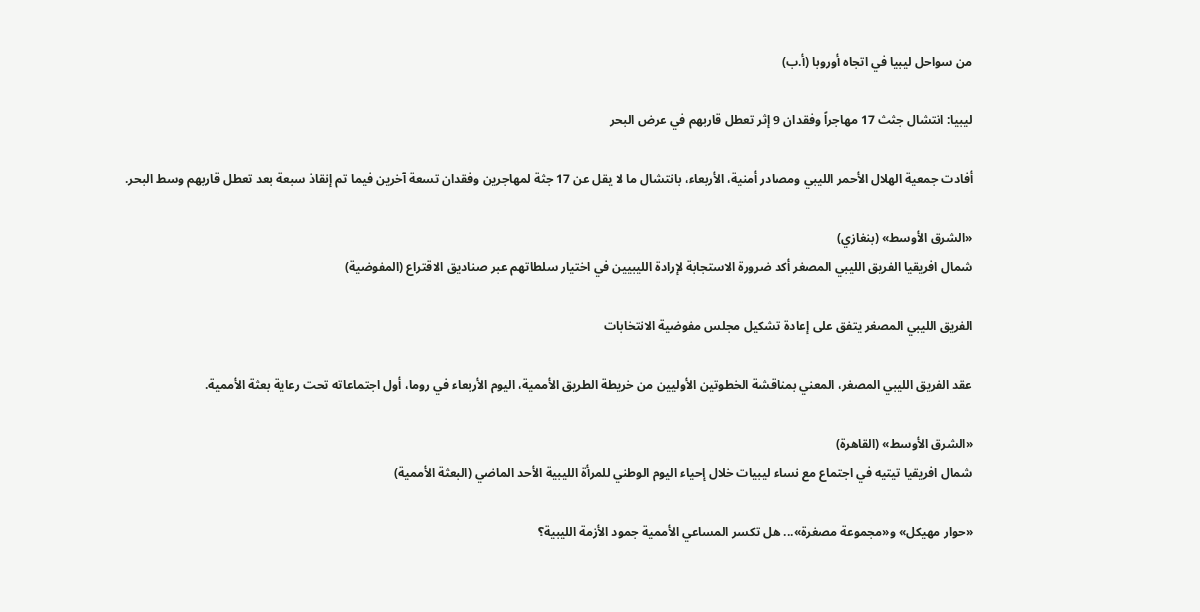من سواحل ليبيا في اتجاه أوروبا (أ.ب)

ليبيا: انتشال جثث 17 مهاجراً وفقدان 9 إثر تعطل قاربهم في عرض البحر

أفادت جمعية الهلال الأحمر الليبي ومصادر أمنية، الأربعاء، بانتشال ما لا يقل عن 17 جثة لمهاجرين وفقدان تسعة آخرين فيما تم إنقاذ سبعة بعد تعطل قاربهم وسط البحر.

«الشرق الأوسط» (بنغازي)
شمال افريقيا الفريق الليبي المصغر أكد ضرورة الاستجابة لإرادة الليبيين في اختيار سلطاتهم عبر صناديق الاقتراع (المفوضية)

الفريق الليبي المصغر يتفق على إعادة تشكيل مجلس مفوضية الانتخابات

عقد الفريق الليبي المصغر، المعني بمناقشة الخطوتين الأوليين من خريطة الطريق الأممية، اليوم الأربعاء في روما، أول اجتماعاته تحت رعاية بعثة الأممية.

«الشرق الأوسط» (القاهرة)
شمال افريقيا تيتيه في اجتماع مع نساء ليبيات خلال إحياء اليوم الوطني للمرأة الليبية الأحد الماضي (البعثة الأممية)

«حوار مهيكل» و«مجموعة مصغرة»... هل تكسر المساعي الأممية جمود الأزمة الليبية؟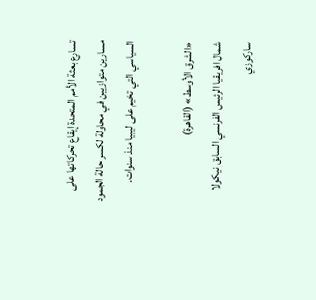تسارع بعثة الأمم المتحدة إيقاع تحركاتها على مسارين متوازيين في محاولة لكسر حالة الجمود السياسي التي تخيم على ليبيا منذ سنوات.

«الشرق الأوسط» (القاهرة)
شمال افريقيا الرئيس الفرنسي السابق نيكولا ساركوزي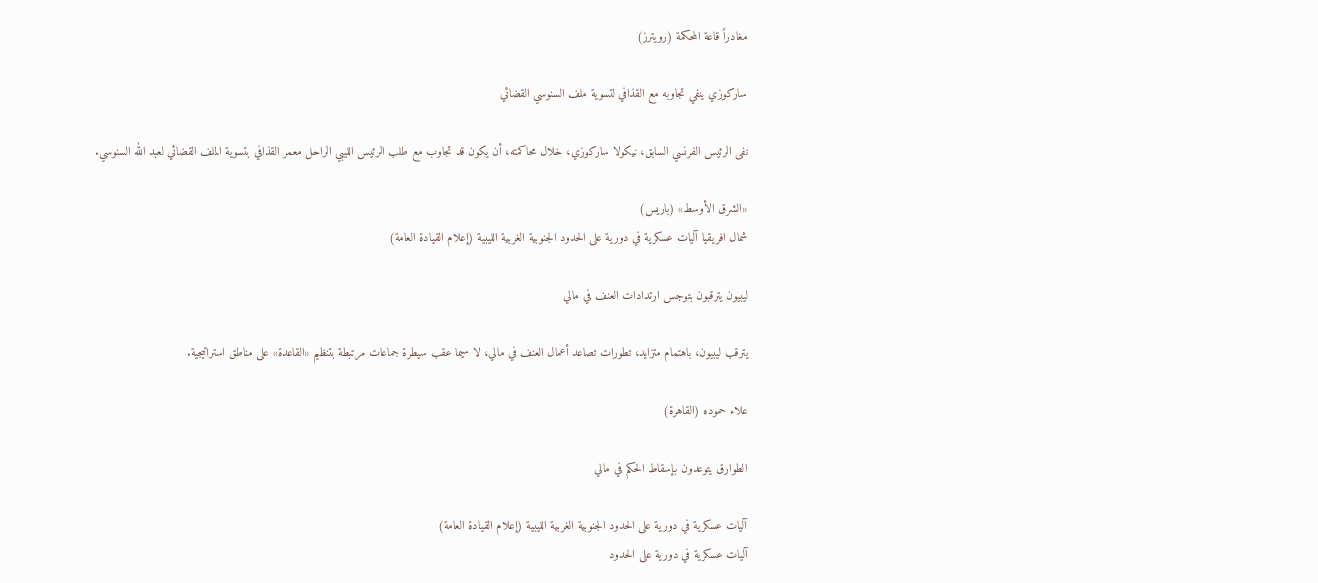مغادراً قاعة المحكمة (رويترز)

ساركوزي ينفي تجاوبه مع القذافي لتسوية ملف السنوسي القضائي

نفى الرئيس الفرنسي السابق، نيكولا ساركوزي، خلال محاكمته، أن يكون قد تجاوب مع طلب الرئيس الليبي الراحل معمر القذافي بتسوية الملف القضائي لعبد الله السنوسي.

«الشرق الأوسط» (باريس)
شمال افريقيا آليات عسكرية في دورية على الحدود الجنوبية الغربية الليبية (إعلام القيادة العامة)

ليبيون يترقبون بتوجس ارتدادات العنف في مالي

يترقب ليبيون، باهتمام متزايد، تطورات تصاعد أعمال العنف في مالي، لا سيما عقب سيطرة جماعات مرتبطة بتنظيم «القاعدة» على مناطق استراتيجية.

علاء حموده (القاهرة)

الطوارق يتوعدون بإسقاط الحكم في مالي

آليات عسكرية في دورية على الحدود الجنوبية الغربية الليبية (إعلام القيادة العامة)
آليات عسكرية في دورية على الحدود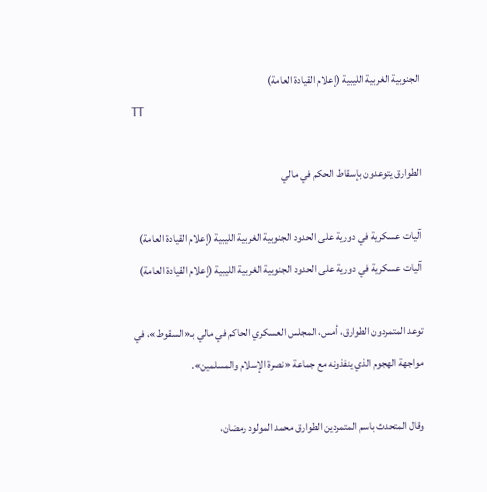الجنوبية الغربية الليبية (إعلام القيادة العامة)
TT

الطوارق يتوعدون بإسقاط الحكم في مالي

آليات عسكرية في دورية على الحدود الجنوبية الغربية الليبية (إعلام القيادة العامة)
آليات عسكرية في دورية على الحدود الجنوبية الغربية الليبية (إعلام القيادة العامة)

توعد المتمردون الطوارق، أمس، المجلس العسكري الحاكم في مالي بـ«السقوط»، في مواجهة الهجوم الذي ينفذونه مع جماعة «نصرة الإسلام والمسلمين».

وقال المتحدث باسم المتمردين الطوارق محمد المولود رمضان،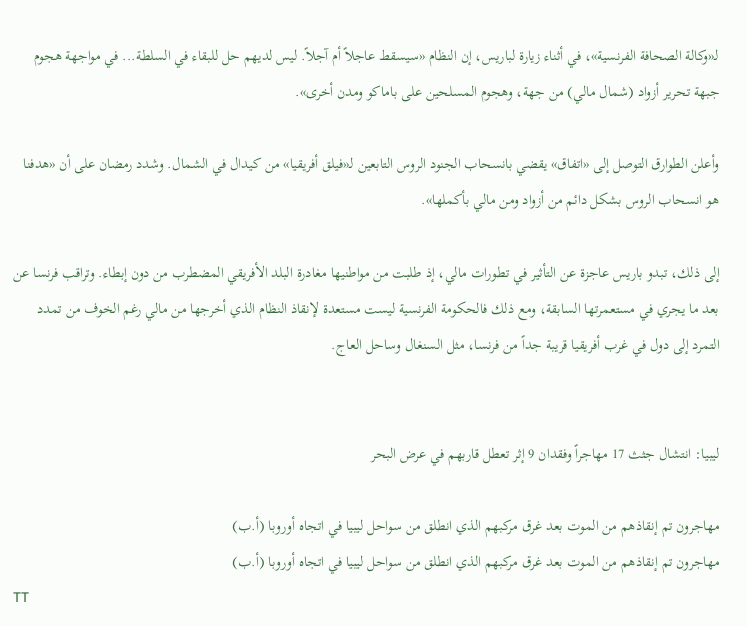لـ«وكالة الصحافة الفرنسية»، في أثناء زيارة لباريس، إن النظام «سيسقط عاجلاً أم آجلاً. ليس لديهم حل للبقاء في السلطة... في مواجهة هجوم جبهة تحرير أزواد (شمال مالي) من جهة، وهجوم المسلحين على باماكو ومدن أخرى».

وأعلن الطوارق التوصل إلى «اتفاق» يقضي بانسحاب الجنود الروس التابعين لـ«فيلق أفريقيا» من كيدال في الشمال. وشدد رمضان على أن «هدفنا هو انسحاب الروس بشكل دائم من أزواد ومن مالي بأكملها».

إلى ذلك، تبدو باريس عاجزة عن التأثير في تطورات مالي، إذ طلبت من مواطنيها مغادرة البلد الأفريقي المضطرب من دون إبطاء. وتراقب فرنسا عن بعد ما يجري في مستعمرتها السابقة، ومع ذلك فالحكومة الفرنسية ليست مستعدة لإنقاذ النظام الذي أخرجها من مالي رغم الخوف من تمدد التمرد إلى دول في غرب أفريقيا قريبة جداً من فرنسا، مثل السنغال وساحل العاج.


ليبيا: انتشال جثث 17 مهاجراً وفقدان 9 إثر تعطل قاربهم في عرض البحر

مهاجرون تم إنقاذهم من الموت بعد غرق مركبهم الذي انطلق من سواحل ليبيا في اتجاه أوروبا (أ.ب)
مهاجرون تم إنقاذهم من الموت بعد غرق مركبهم الذي انطلق من سواحل ليبيا في اتجاه أوروبا (أ.ب)
TT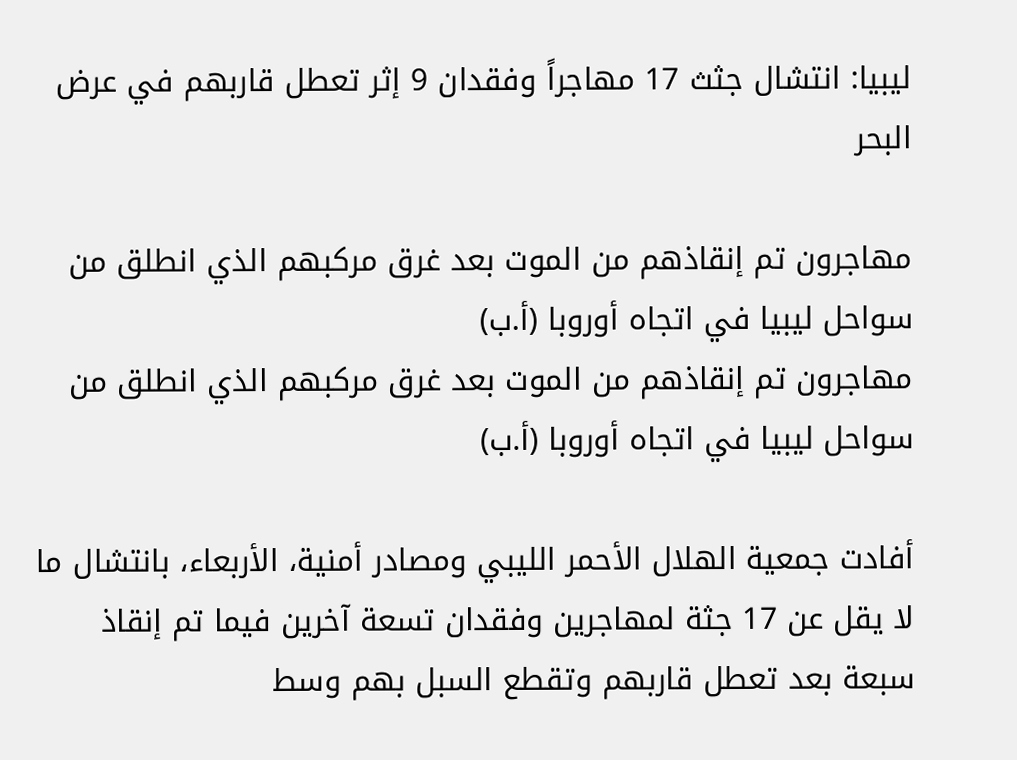ليبيا: انتشال جثث 17 مهاجراً وفقدان 9 إثر تعطل قاربهم في عرض البحر

مهاجرون تم إنقاذهم من الموت بعد غرق مركبهم الذي انطلق من سواحل ليبيا في اتجاه أوروبا (أ.ب)
مهاجرون تم إنقاذهم من الموت بعد غرق مركبهم الذي انطلق من سواحل ليبيا في اتجاه أوروبا (أ.ب)

أفادت جمعية الهلال الأحمر الليبي ومصادر أمنية، الأربعاء، بانتشال ما لا يقل عن 17 جثة لمهاجرين وفقدان تسعة آخرين فيما تم إنقاذ سبعة بعد تعطل قاربهم وتقطع السبل بهم وسط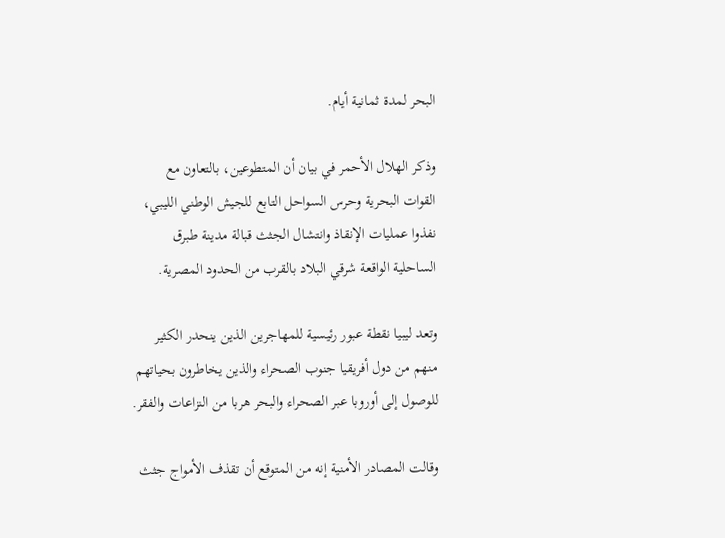البحر لمدة ثمانية أيام.

وذكر الهلال الأحمر في بيان أن المتطوعين، بالتعاون مع القوات البحرية وحرس السواحل التابع للجيش الوطني ‌الليبي، نفذوا عمليات الإنقاذ ‌وانتشال الجثث قبالة مدينة ‌طبرق الساحلية الواقعة شرقي البلاد بالقرب من الحدود المصرية.

وتعد ليبيا نقطة عبور رئيسية للمهاجرين الذين ينحدر الكثير منهم من دول أفريقيا جنوب الصحراء والذين يخاطرون بحياتهم للوصول إلى أوروبا عبر الصحراء والبحر هربا من النزاعات والفقر.

وقالت المصادر الأمنية إنه من ‌المتوقع أن ‌تقذف الأمواج جثث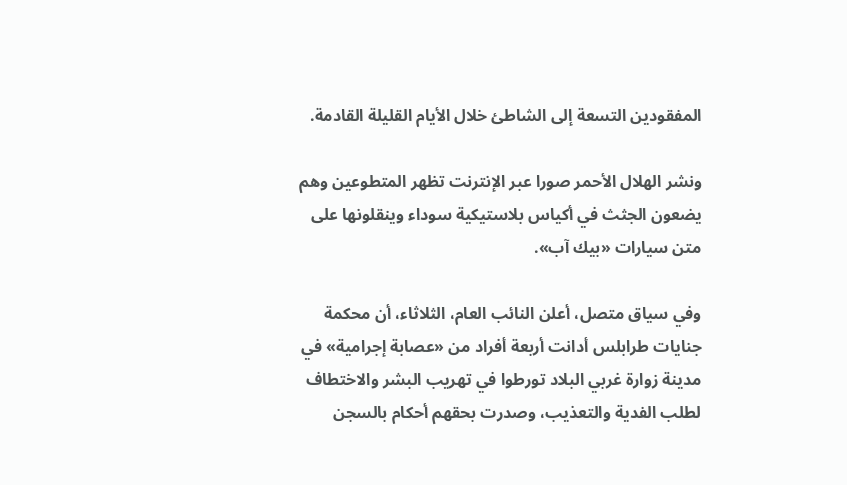المفقودين التسعة إلى الشاطئ خلال ‌الأيام القليلة القادمة.

ونشر الهلال الأحمر صورا ‌عبر الإنترنت تظهر المتطوعين وهم يضعون الجثث في أكياس بلاستيكية سوداء وينقلونها على متن سيارات «بيك آب».

وفي سياق متصل، أعلن النائب ‌العام، الثلاثاء، أن محكمة جنايات طرابلس أدانت أربعة أفراد من «عصابة إجرامية» في مدينة زوارة غربي البلاد تورطوا في تهريب البشر والاختطاف لطلب الفدية والتعذيب، وصدرت بحقهم أحكام بالسجن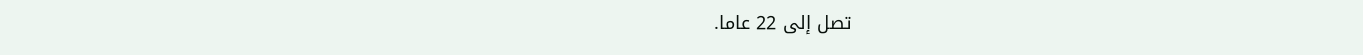تصل إلى 22 عاما.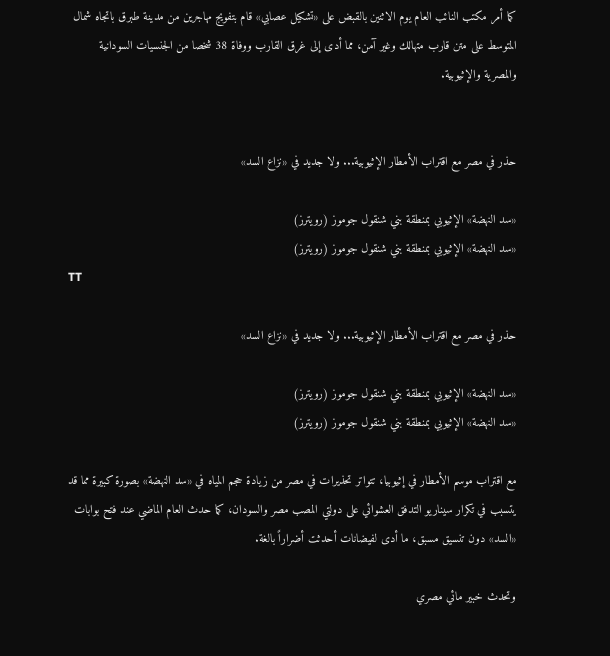كما أمر مكتب النائب العام يوم الاثنين بالقبض على «تشكيل عصابي» قام بتفويج مهاجرين من مدينة طبرق باتجاه شمال المتوسط على متن قارب متهالك وغير آمن، مما أدى إلى غرق القارب ووفاة 38 شخصا من الجنسيات السودانية والمصرية والإثيوبية.


حذر في مصر مع اقتراب الأمطار الإثيوبية... ولا جديد في «نزاع السد»

«سد النهضة» الإثيوبي بمنطقة بني شنقول جوموز (رويترز)
«سد النهضة» الإثيوبي بمنطقة بني شنقول جوموز (رويترز)
TT

حذر في مصر مع اقتراب الأمطار الإثيوبية... ولا جديد في «نزاع السد»

«سد النهضة» الإثيوبي بمنطقة بني شنقول جوموز (رويترز)
«سد النهضة» الإثيوبي بمنطقة بني شنقول جوموز (رويترز)

مع اقتراب موسم الأمطار في إثيوبيا، تتواتر تحذيرات في مصر من زيادة حجم المياه في «سد النهضة» بصورة كبيرة مما قد يتسبب في تكرار سيناريو التدفق العشوائي على دولتي المصب مصر والسودان، كما حدث العام الماضي عند فتح بوابات «السد» دون تنسيق مسبق، ما أدى لفيضانات أحدثت أضراراً بالغة.

وتحدث خبير مائي مصري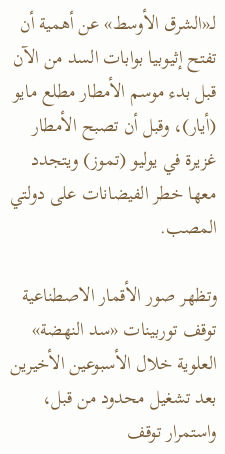لـ«الشرق الأوسط» عن أهمية أن تفتح إثيوبيا بوابات السد من الآن قبل بدء موسم الأمطار مطلع مايو (أيار)، وقبل أن تصبح الأمطار غزيرة في يوليو (تموز) ويتجدد معها خطر الفيضانات على دولتي المصب.

وتظهر صور الأقمار الاصطناعية توقف توربينات «سد النهضة» العلوية خلال الأسبوعين الأخيرين بعد تشغيل محدود من قبل، واستمرار توقف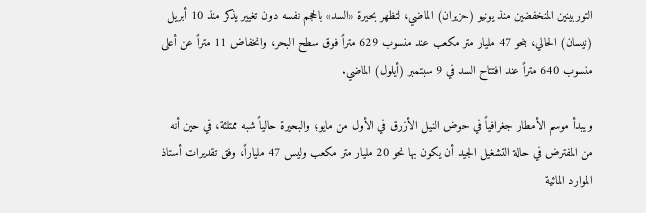التوربينين المنخفضين منذ يونيو (حزيران) الماضي، لتظهر بحيرة «السد» بالحجم نفسه دون تغيير يذكر منذ 10 أبريل (نيسان) الحالي، بنحو 47 مليار متر مكعب عند منسوب 629 متراً فوق سطح البحر، وانخفاض 11 متراً عن أعلى منسوب 640 متراً عند افتتاح السد في 9 سبتمبر (أيلول) الماضي.

ويبدأ موسم الأمطار جغرافياً في حوض النيل الأزرق في الأول من مايو؛ والبحيرة حالياً شبه ممتلئة، في حين أنه من المفترض في حالة التشغيل الجيد أن يكون بها نحو 20 مليار متر مكعب وليس 47 ملياراً، وفق تقديرات أستاذ الموارد المائية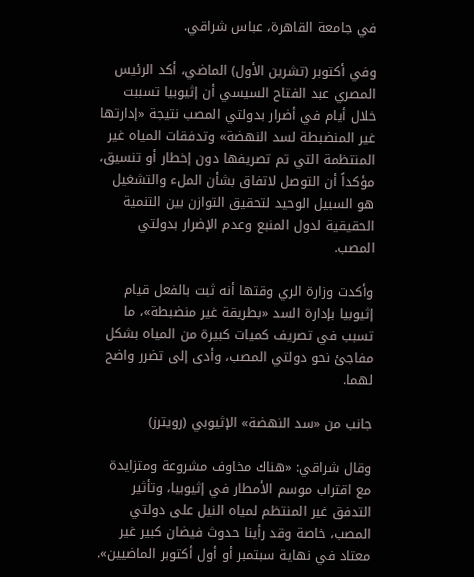في جامعة القاهرة، عباس شراقي.

وفي أكتوبر (تشرين الأول) الماضي، أكد الرئيس المصري عبد الفتاح السيسي أن إثيوبيا تسببت خلال أيام في أضرار بدولتي المصب نتيجة «إدارتها غير المنضبطة لسد النهضة» وتدفقات المياه غير المنتظمة التي تم تصريفها دون إخطار أو تنسيق، مؤكداً أن التوصل لاتفاق بشأن الملء والتشغيل هو السبيل الوحيد لتحقيق التوازن بين التنمية الحقيقية لدول المنبع وعدم الإضرار بدولتي المصب.

وأكدت وزارة الري وقتها أنه ثبت بالفعل قيام إثيوبيا بإدارة السد «بطريقة غير منضبطة»، ما تسبب في تصريف كميات كبيرة من المياه بشكل مفاجئ نحو دولتي المصب، وأدى إلى تضرر واضح لهما.

جانب من «سد النهضة» الإثيوبي (رويترز)

وقال شراقي: «هناك مخاوف مشروعة ومتزايدة مع اقتراب موسم الأمطار في إثيوبيا، وتأثير التدفق غير المنتظم لمياه النيل على دولتي المصب، خاصة وقد رأينا حدوث فيضان كبير غير معتاد في نهاية سبتمبر أو أول أكتوبر الماضيين».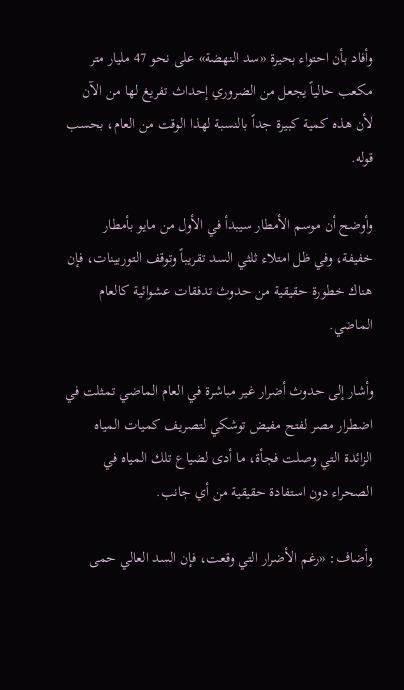وأفاد بأن احتواء بحيرة «سد النهضة» على نحو 47 مليار متر مكعب حالياً يجعل من الضروري إحداث تفريغ لها من الآن لأن هذه كمية كبيرة جداً بالنسبة لهذا الوقت من العام، بحسب قوله.

وأوضح أن موسم الأمطار سيبدأ في الأول من مايو بأمطار خفيفة، وفي ظل امتلاء ثلثي السد تقريباً وتوقف التوربينات، فإن هناك خطورة حقيقية من حدوث تدفقات عشوائية كالعام الماضي.

وأشار إلى حدوث أضرار غير مباشرة في العام الماضي تمثلت في اضطرار مصر لفتح مفيض توشكي لتصريف كميات المياه الزائدة التي وصلت فجأة، ما أدى لضياع تلك المياه في الصحراء دون استفادة حقيقية من أي جانب.

وأضاف: «رغم الأضرار التي وقعت، فإن السد العالي حمى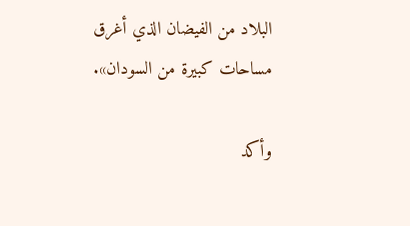البلاد من الفيضان الذي أغرق مساحات كبيرة من السودان».

وأكد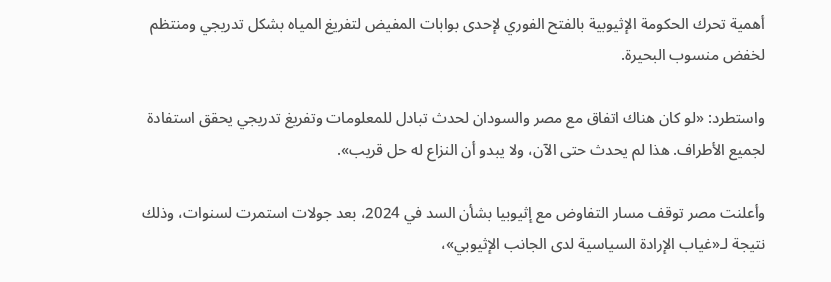أهمية تحرك الحكومة الإثيوبية بالفتح الفوري لإحدى بوابات المفيض لتفريغ المياه بشكل تدريجي ومنتظم لخفض منسوب البحيرة.

واستطرد: «لو كان هناك اتفاق مع مصر والسودان لحدث تبادل للمعلومات وتفريغ تدريجي يحقق استفادة لجميع الأطراف. هذا لم يحدث حتى الآن، ولا يبدو أن النزاع له حل قريب».

وأعلنت مصر توقف مسار التفاوض مع إثيوبيا بشأن السد في 2024، بعد جولات استمرت لسنوات، وذلك نتيجة لـ«غياب الإرادة السياسية لدى الجانب الإثيوبي»،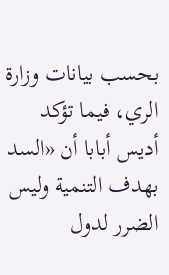بحسب بيانات وزارة الري، فيما تؤكد أديس أبابا أن «السد بهدف التنمية وليس الضرر لدول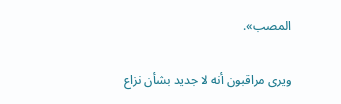المصب».

ويرى مراقبون أنه لا جديد بشأن نزاع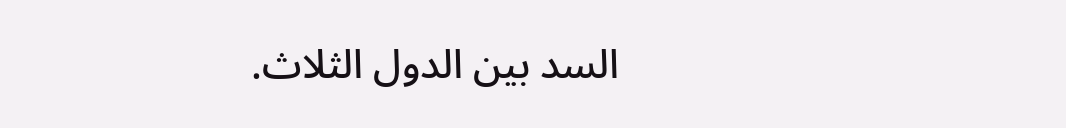السد بين الدول الثلاث.